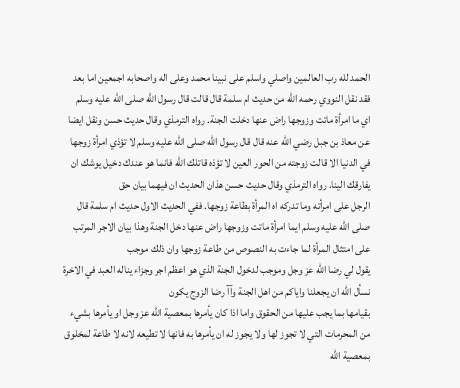الحمد لله رب العالمين واصلي واسلم على نبينا محمد وعلى اله واصحابه اجمعين اما بعد فقد نقل النووي رحمه الله من حديث ام سلمة قال قالت قال رسول الله صلى الله عليه وسلم
اي ما امرأة ماتت وزوجها راض عنها دخلت الجنة. رواه الترمذي وقال حديث حسن ونقل ايضا عن معاذ بن جبل رضي الله عنه قال قال رسول الله صلى الله عليه وسلم لا تؤذي امرأة زوجها
في الدنيا الا قالت زوجته من الحور العين لا تؤذه قاتلك الله فانما هو عندك دخيل يوشك ان يفارقك الينا. رواه الترمذي وقال حديث حسن هذان الحديث ان فيهما بيان حق
الرجل على امرأته وما تدركه اه المرأة بطاعة زوجها. ففي الحديث الاول حديث ام سلمة قال صلى الله عليه وسلم ايما امرأة ماتت وزوجها راض عنها دخل الجنة وهذا بيان الاجر المرتب على امتثال المرأة لما جاءت به النصوص من طاعة زوجها وان ذلك موجب
يقول لي رضا الله عز وجل وموجب لدخول الجنة الذي هو اعظم اجر وجزاء يناله العبد في الاخرة نسأل الله ان يجعلنا واياكم من اهل الجنة وآآ رضا الزوج يكون
بقيامها بما يجب عليها من الحقوق واما اذا كان يأمرها بمعصية الله عز وجل او يأمرها بشيء من المحرمات التي لا تجوز لها ولا يجوز له ان يأمرها به فانها لا تطيعه لانه لا طاعة لمخلوق
بمعصية الله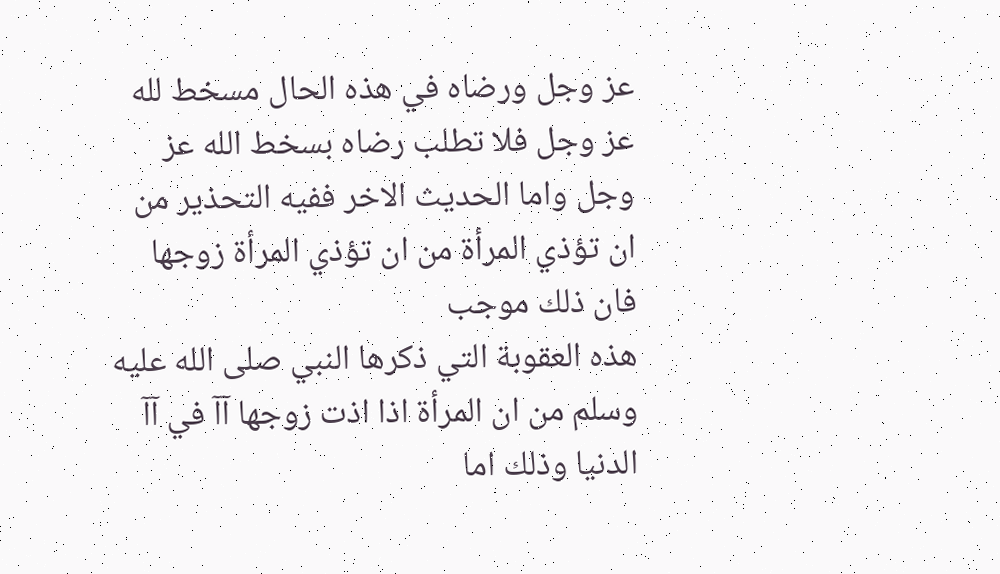عز وجل ورضاه في هذه الحال مسخط لله عز وجل فلا تطلب رضاه بسخط الله عز وجل واما الحديث الاخر ففيه التحذير من ان تؤذي المرأة من ان تؤذي المرأة زوجها فان ذلك موجب
هذه العقوبة التي ذكرها النبي صلى الله عليه وسلم من ان المرأة اذا اذت زوجها آآ في آآ الدنيا وذلك اما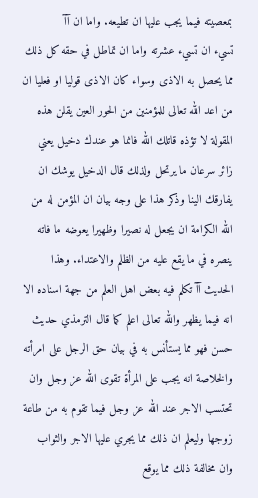بمعصيته فيما يجب عليها ان تطيعه. واما ان آآ
تسيء ان تسيء عشرته واما ان تماطل في حقه كل ذلك مما يحصل به الاذى وسواء كان الاذى قوليا او فعليا ان من اعد الله تعالى للمؤمنين من الحور العين يقلن هذه المقولة لا تؤذه قاتلك الله فانما هو عندك دخيل يعني
زائر سرعان ما يرتحل ولذلك قال الدخيل يوشك ان يفارقك الينا وذكر هذا على وجه بيان ان المؤمن له من الله الكرامة ان يجعل له نصيرا وظهيرا يعوضه ما فاته ينصره في ما يقع عليه من الظلم والاعتداء. وهذا
الحديث آآ تكلم فيه بعض اهل العلم من جهة اسناده الا انه فيما يظهر والله تعالى اعلم كما قال الترمذي حديث حسن فهو مما يستأنس به في بيان حق الرجل على امرأته
والخلاصة انه يجب على المرأة تقوى الله عز وجل وان تحتسب الاجر عند الله عز وجل فيما تقوم به من طاعة زوجها وليعلم ان ذلك مما يجري عليها الاجر والثواب وان مخالفة ذلك مما يوقع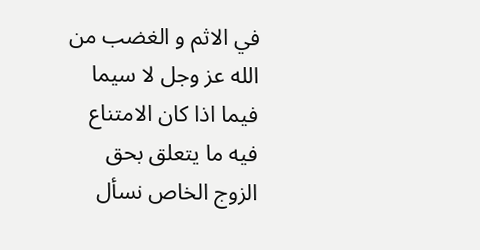في الاثم و الغضب من الله عز وجل لا سيما فيما اذا كان الامتناع فيه ما يتعلق بحق الزوج الخاص نسأل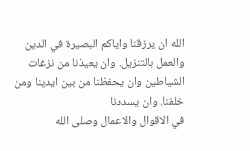الله ان يرزقنا واياكم البصيرة في الدين والعمل بالتنزيل. وان يعيذنا من نزغات الشياطين وان يحفظنا من بين ايدينا ومن خلفنا. وان يسددنا
في الاقوال والاعمال وصلى الله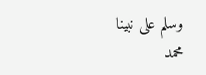وسلم على نبينا محمد